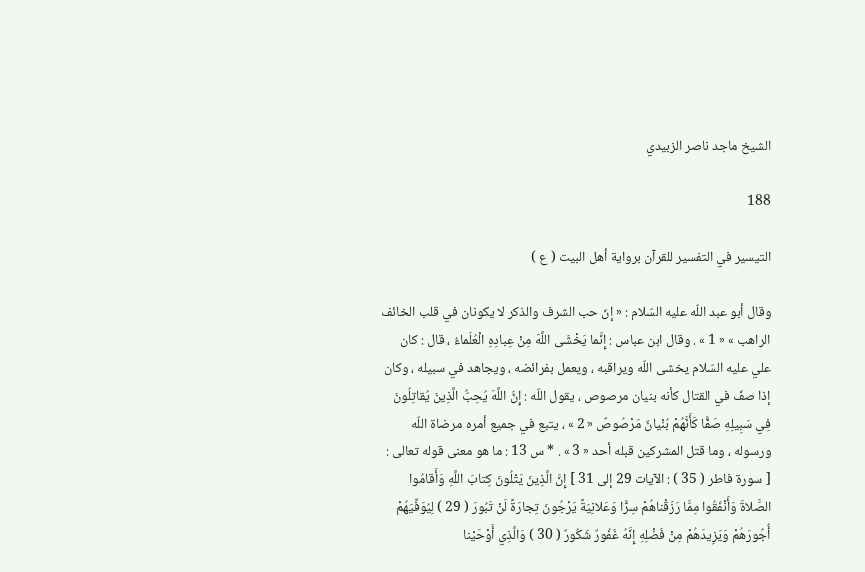الشيخ ماجد ناصر الزبيدي

188

التيسير في التفسير للقرآن برواية أهل البيت ( ع )

وقال أبو عبد اللّه عليه السّلام : « إنّ حب الشرف والذكر لا يكونان في قلب الخائف الراهب » « 1 » . وقال ابن عباس : إِنَّما يَخْشَى اللَّهَ مِنْ عِبادِهِ الْعُلَماءُ ، قال : كان علي عليه السّلام يخشى اللّه ويراقبه ، ويعمل بفرائضه ، ويجاهد في سبيله ، وكان إذا صفّ في القتال كأنه بنيان مرصوص ، يقول اللّه : إِنَّ اللَّهَ يُحِبُّ الَّذِينَ يُقاتِلُونَ فِي سَبِيلِهِ صَفًّا كَأَنَّهُمْ بُنْيانٌ مَرْصُوصٌ « 2 » ، يتبع في جميع أمره مرضاة اللّه ورسوله ، وما قتل المشركين قبله أحد « 3 » . * س 13 : ما هو معنى قوله تعالى : [ سورة فاطر ( 35 ) : الآيات 29 إلى 31 ] إِنَّ الَّذِينَ يَتْلُونَ كِتابَ اللَّهِ وَأَقامُوا الصَّلاةَ وَأَنْفَقُوا مِمَّا رَزَقْناهُمْ سِرًّا وَعَلانِيَةً يَرْجُونَ تِجارَةً لَنْ تَبُورَ ( 29 ) لِيُوَفِّيَهُمْ أُجُورَهُمْ وَيَزِيدَهُمْ مِنْ فَضْلِهِ إِنَّهُ غَفُورٌ شَكُورٌ ( 30 ) وَالَّذِي أَوْحَيْنا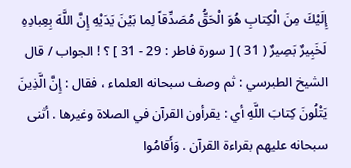إِلَيْكَ مِنَ الْكِتابِ هُوَ الْحَقُّ مُصَدِّقاً لِما بَيْنَ يَدَيْهِ إِنَّ اللَّهَ بِعِبادِهِ لَخَبِيرٌ بَصِيرٌ ( 31 ) [ سورة فاطر : 29 - 31 ] ؟ ! الجواب / قال الشيخ الطبرسي : ثم وصف سبحانه العلماء ، فقال : إِنَّ الَّذِينَ يَتْلُونَ كِتابَ اللَّهِ أي : يقرأون القرآن في الصلاة وغيرها . أثنى سبحانه عليهم بقراءة القرآن . وَأَقامُوا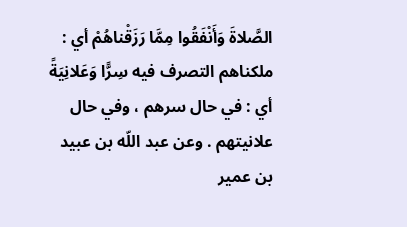الصَّلاةَ وَأَنْفَقُوا مِمَّا رَزَقْناهُمْ أي : ملكناهم التصرف فيه سِرًّا وَعَلانِيَةً أي : في حال سرهم ، وفي حال علانيتهم . وعن عبد اللّه بن عبيد بن عمير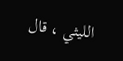الليثي ، قال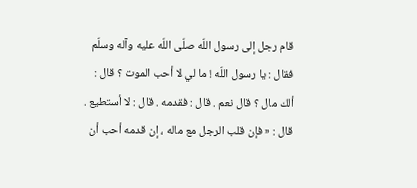قام رجل إلى رسول اللّه صلّى اللّه عليه وآله وسلّم فقال : يا رسول اللّه ! ما لي لا أحب الموت ؟ قال : ألك مال ؟ قال نعم . قال : فقدمه . قال : لا أستطيع . قال : « فإن قلب الرجل مع ماله ، إن قدمه أحب أن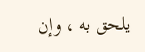يلحق به ، وإن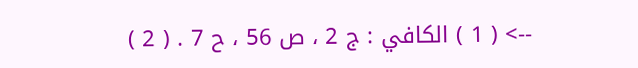--> ( 1 ) الكافي : ج 2 ، ص 56 ، ح 7 . ( 2 )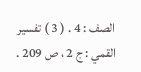الصف : 4 . ( 3 ) تفسير القمي : ج 2 ، ص 209 .